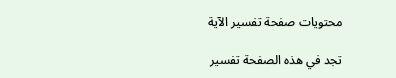محتويات صفحة تفسير الآية

تجد في هذه الصفحة تفسير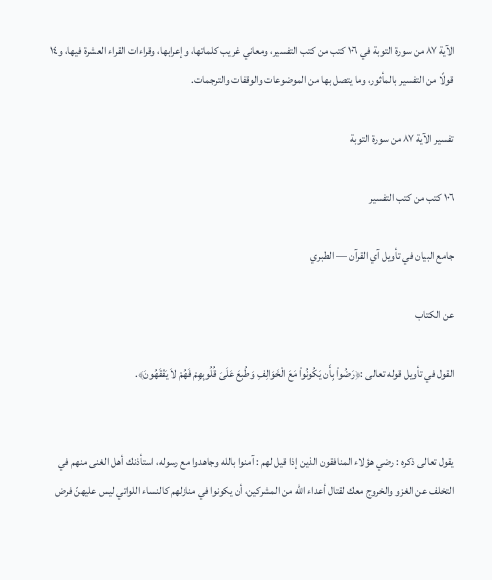الآية ٨٧ من سورة التوبة في ١٠٦ كتب من كتب التفسير، ومعاني غريب كلماتها، وإعرابها، وقراءات القراء العشرة فيها، و١٤ قولًا من التفسير بالمأثور، وما يتصل بها من الموضوعات والوقفات والترجمات.

تفسير الآية ٨٧ من سورة التوبة

١٠٦ كتب من كتب التفسير

جامع البيان في تأويل آي القرآن — الطبري

عن الكتاب

القول في تأويل قوله تعالى :﴿رَضُواْ بِأَن يَكُونُواْ مَعَ الْخَوَالِفِ وَطُبِعَ عَلَىَ قُلُوبِهِمْ فَهُمْ لاَ يَفْقَهُونَ﴾.


يقول تعالى ذكره : رضي هؤلاء المنافقون الذين إذا قيل لهم : آمنوا بالله وجاهدوا مع رسوله، استأذنك أهل الغنى منهم في التخلف عن الغزو والخروج معك لقتال أعداء الله من المشركين، أن يكونوا في منازلهم كالنساء اللواتي ليس عليهنّ فرض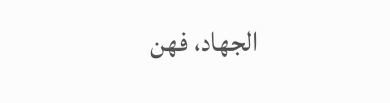الجهاد، فهن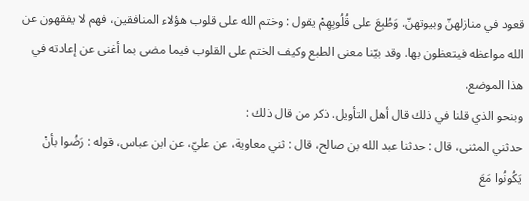قعود في منازلهنّ وبيوتهنّ. وَطُبِعَ على قُلُوبِهِمْ يقول : وختم الله على قلوب هؤلاء المنافقين، فهم لا يفقهون عن الله مواعظه فيتعظون بها. وقد بيّنا معنى الطبع وكيف الختم على القلوب فيما مضى بما أغنى عن إعادته في هذا الموضع.
وبنحو الذي قلنا في ذلك قال أهل التأويل. ذكر من قال ذلك :
حدثني المثنى، قال : حدثنا عبد الله بن صالح، قال : ثني معاوية، عن عليّ، عن ابن عباس، قوله : رَضُوا بأنْ يَكُونُوا مَعَ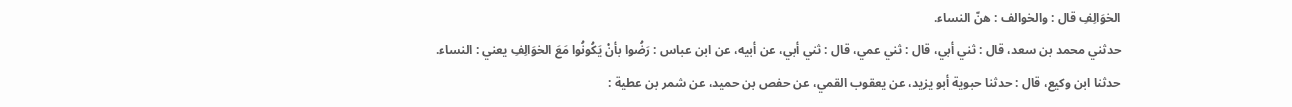الخوَالِفِ قال : والخوالف : هنّ النساء.
حدثني محمد بن سعد، قال : ثني أبي، قال : ثني عمي، قال : ثني أبي، عن أبيه، عن ابن عباس : رَضُوا بأنْ يَكُونُوا مَعَ الخوَالِفِ يعني : النساء.
حدثنا ابن وكيع، قال : حدثنا حبوية أبو يزيد، عن يعقوب القمي، عن حفص بن حميد، عن شمر بن عطية :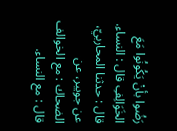رَضُوا بأنْ يَكُونُوا مَعَ الخَوَالِفِ قال : النساء.
قال : حدثنا المحاربيّ، عن جويبر، عن الضحاك : مع الخوالف قال : مع النساء.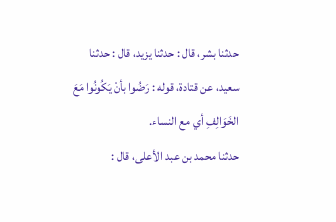حدثنا بشر، قال : حدثنا يزيد، قال : حدثنا سعيد، عن قتادة، قوله : رَضُوا بأنْ يَكُونُوا مَعَ الخَوَالِفِ أي مع النساء.
حدثنا محمد بن عبد الأعلى، قال :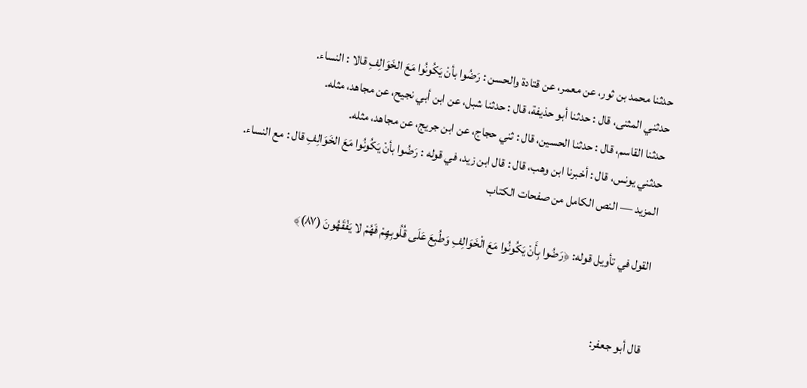حدثنا محمد بن ثور، عن معمر، عن قتادة والحسن : رَضُوا بأنْ يَكُونُوا مَعَ الخَوَالِفِ قالا : النساء.
حدثني المثنى، قال : حدثنا أبو حذيفة، قال : حدثنا شبل، عن ابن أبي نجيح، عن مجاهد، مثله.
حدثنا القاسم، قال : حدثنا الحسين، قال : ثني حجاج، عن ابن جريج، عن مجاهد، مثله.
حدثني يونس، قال : أخبرنا ابن وهب، قال : قال ابن زيد، في قوله : رَضُوا بأنْ يَكُونُوا مَعَ الخَوَالِفِ قال : مع النساء.
المزيد — النص الكامل من صفحات الكتاب

القول في تأويل قوله: ﴿رَضُوا بِأَنْ يَكُونُوا مَعَ الْخَوَالِفِ وَطُبِعَ عَلَى قُلُوبِهِمْ فَهُمْ لا يَفْقَهُونَ (٨٧)﴾


قال أبو جعفر: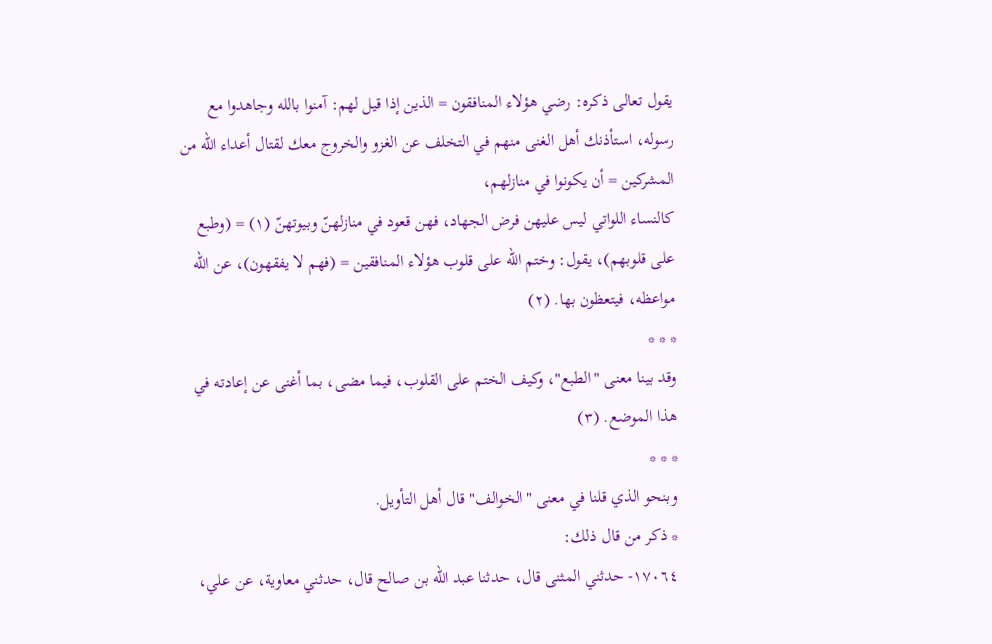يقول تعالى ذكره: رضي هؤلاء المنافقون = الذين إذا قيل لهم: آمنوا بالله وجاهدوا مع رسوله، استأذنك أهل الغنى منهم في التخلف عن الغزو والخروج معك لقتال أعداء الله من المشركين = أن يكونوا في منازلهم،
كالنساء اللواتي ليس عليهن فرض الجهاد، فهن قعود في منازلهنّ وبيوتهنّ (١) = (وطبع على قلوبهم)، يقول: وختم الله على قلوب هؤلاء المنافقين = (فهم لا يفقهون)، عن الله مواعظه، فيتعظون بها. (٢)
* * *
وقد بينا معنى "الطبع"، وكيف الختم على القلوب، فيما مضى، بما أغنى عن إعادته في هذا الموضع. (٣)
* * *
وبنحو الذي قلنا في معنى "الخوالف" قال أهل التأويل.
* ذكر من قال ذلك:
١٧٠٦٤- حدثني المثنى قال، حدثنا عبد الله بن صالح قال، حدثني معاوية، عن علي،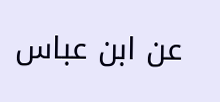عن ابن عباس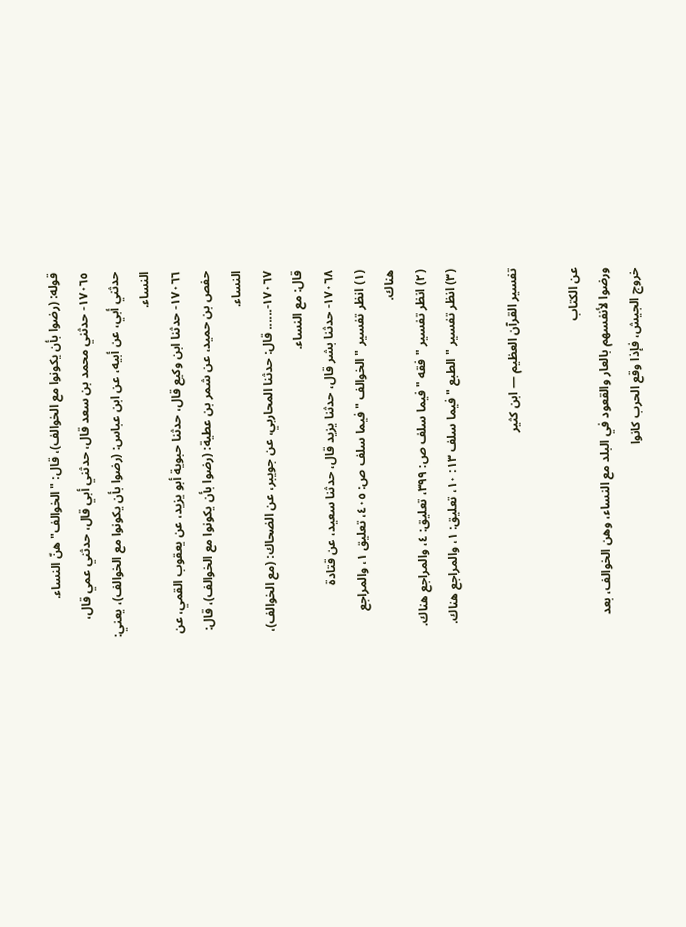قوله: (رضوا بأن يكونوا مع الخوالف)، قال: "الخوالف" هنّ النساء.
١٧٠٦٥- حدثني محمد بن سعد قال، حدثني أبي قال، حدثني عمي قال، حدثني أبي، عن أبيه، عن ابن عباس: (رضوا بأن يكونوا مع الخوالف)، يعني: النساء.
١٧٠٦٦- حدثنا ابن وكيع قال، حدثنا حبوية أبو يزيد، عن يعقوب القمي، عن حفص بن حميد، عن شمر بن عطية: (رضوا بأن يكونوا مع الخوالف)، قال: النساء.
١٧٠٦٧-...... قال: حدثنا المحاربي، عن جويبر، عن الضحاك: (مع الخوالف)، قال: مع النساء.
١٧٠٦٨- حدثنا بشر قال، حدثنا يزيد قال، حدثنا سعيد، عن قتادة
(١) انظر تفسير " الخوالف " فيما سلف ص: ٤٠٥، تعليق ١، والمراجع هناك.
(٢) انظر تفسير " فقه " فيما سلف ص: ٣٩٩، تعليق: ٤، والمراجع هناك.
(٣) انظر تفسير " الطبع " فيما سلف ١٣: ١٠، تعليق: ١، والمراجع هناك.

تفسير القرآن العظيم — ابن كثير

عن الكتاب
ورضوا لأنفسهم بالعار والقعود في البلد مع النساء، وهن الخوالف، بعد خروج الجيش، فإذا وقع الحرب كانوا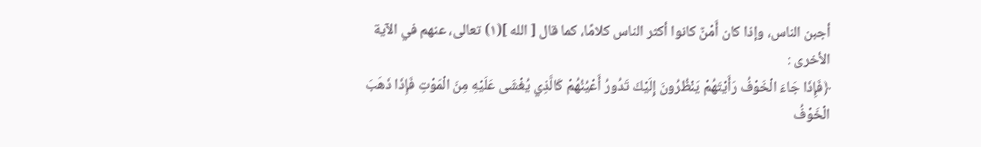أجبن الناس، وإذا كان أَمْنٌ كانوا أكثر الناس كلامًا، كما قال [ الله ](١) تعالى، عنهم في الآية الأخرى :
﴿فَإِذَا جَاءَ الْخَوْفُ رَأَيْتَهُمْ يَنْظُرُونَ إِلَيْكَ تَدُورُ أَعْيُنُهُمْ كَالَّذِي يُغْشَى عَلَيْهِ مِنَ الْمَوْتِ فَإِذَا ذَهَبَ الْخَوْفُ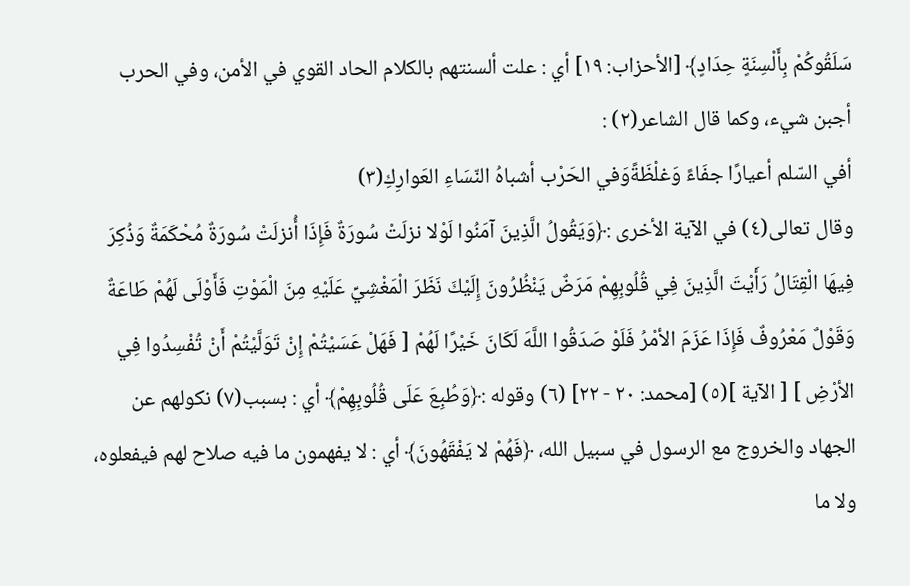سَلَقُوكُمْ بِأَلْسِنَةٍ حِدَادٍ﴾ [الأحزاب: ١٩] أي : علت ألسنتهم بالكلام الحاد القوي في الأمن، وفي الحرب أجبن شيء، وكما قال الشاعر(٢) :
أفي السّلم أعيارًا جفَاءً وَغلْظَةًوَفي الحَرْب أشباهُ النّسَاءِ العَوارِكِ(٣)
وقال تعالى(٤) في الآية الأخرى :﴿وَيَقُولُ الَّذِينَ آمَنُوا لَوْلا نزلَتْ سُورَةٌ فَإِذَا أُنزلَتْ سُورَةٌ مُحْكَمَةٌ وَذُكِرَ فِيهَا الْقِتَالُ رَأَيْتَ الَّذِينَ فِي قُلُوبِهِمْ مَرَضٌ يَنْظُرُونَ إِلَيْكَ نَظَرَ الْمَغْشِيِّ عَلَيْهِ مِنَ الْمَوْتِ فَأَوْلَى لَهُمْ طَاعَةٌ وَقَوْلٌ مَعْرُوفٌ فَإِذَا عَزَمَ الأمْرُ فَلَوْ صَدَقُوا اللَّهَ لَكَانَ خَيْرًا لَهُمْ [ فَهَلْ عَسَيْتُمْ إِنْ تَوَلَّيْتُمْ أَنْ تُفْسِدُوا فِي الأرْضِ ] [ الآية ](٥) [محمد: ٢٠ - ٢٢] (٦) وقوله :﴿وَطُبِعَ عَلَى قُلُوبِهِمْ﴾ أي : بسبب(٧) نكولهم عن الجهاد والخروج مع الرسول في سبيل الله، ﴿فَهُمْ لا يَفْقَهُونَ﴾ أي : لا يفهمون ما فيه صلاح لهم فيفعلوه، ولا ما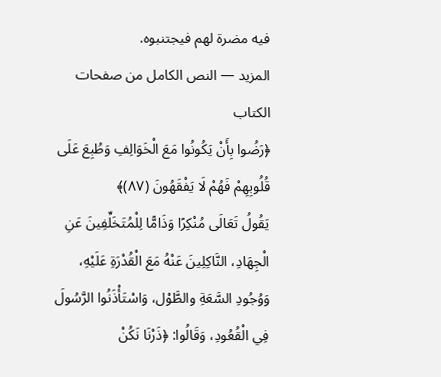فيه مضرة لهم فيجتنبوه.
المزيد — النص الكامل من صفحات الكتاب
﴿رَضُوا بِأَنْ يَكُونُوا مَعَ الْخَوَالِفِ وَطُبِعَ عَلَى قُلُوبِهِمْ فَهُمْ لَا يَفْقَهُونَ (٨٧)﴾
يَقُولُ تَعَالَى مُنْكِرًا وَذَامًّا لِلْمُتَخَلِّفِينَ عَنِ الْجِهَادِ، النَّاكِلِينَ عَنْهُ مَعَ الْقُدْرَةِ عَلَيْهِ، وَوُجُودِ السَّعَةِ والطَّوْل، وَاسْتَأْذَنُوا الرَّسُولَ فِي الْقُعُودِ، وَقَالُوا: ﴿ذَرْنَا نَكُنْ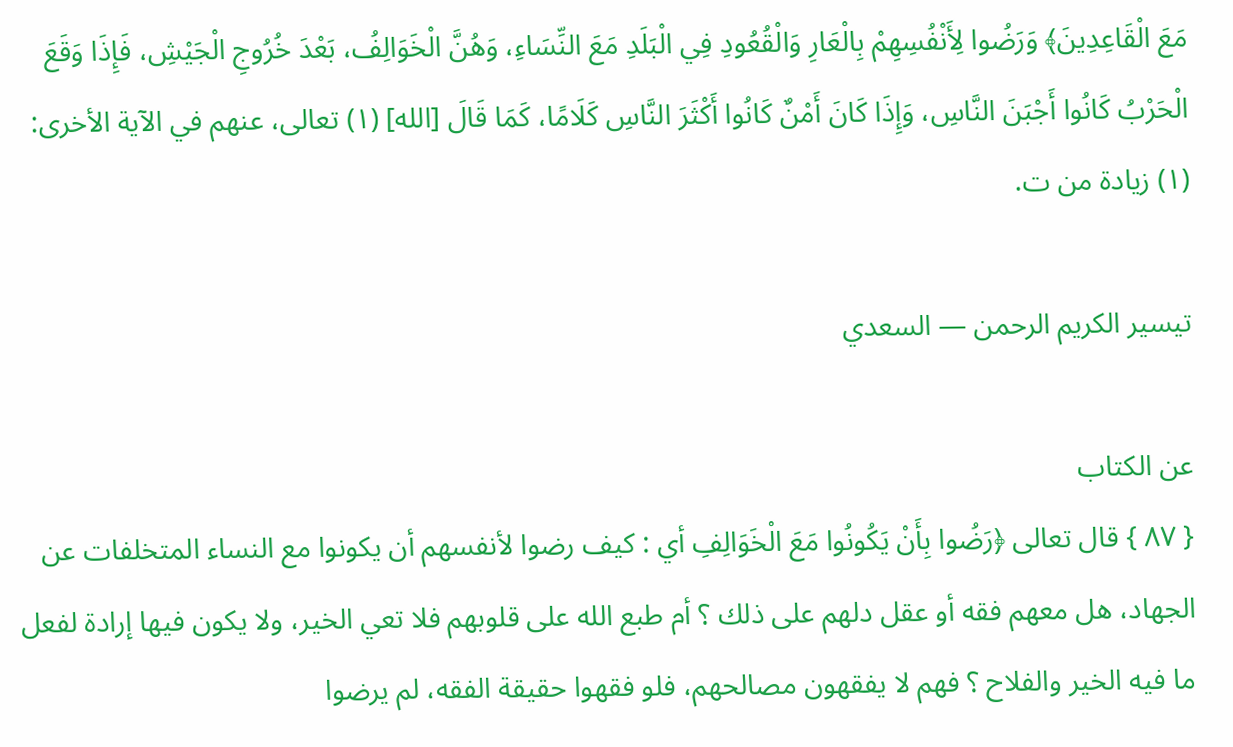مَعَ الْقَاعِدِينَ﴾ وَرَضُوا لِأَنْفُسِهِمْ بِالْعَارِ وَالْقُعُودِ فِي الْبَلَدِ مَعَ النِّسَاءِ، وَهُنَّ الْخَوَالِفُ، بَعْدَ خُرُوجِ الْجَيْشِ، فَإِذَا وَقَعَ الْحَرْبُ كَانُوا أَجْبَنَ النَّاسِ، وَإِذَا كَانَ أَمْنٌ كَانُوا أَكْثَرَ النَّاسِ كَلَامًا، كَمَا قَالَ [الله] (١) تعالى، عنهم في الآية الأخرى:
(١) زيادة من ت.

تيسير الكريم الرحمن — السعدي

عن الكتاب
{ ٨٧ } قال تعالى ﴿رَضُوا بِأَنْ يَكُونُوا مَعَ الْخَوَالِفِ أي : كيف رضوا لأنفسهم أن يكونوا مع النساء المتخلفات عن الجهاد، هل معهم فقه أو عقل دلهم على ذلك ؟ أم طبع الله على قلوبهم فلا تعي الخير، ولا يكون فيها إرادة لفعل ما فيه الخير والفلاح ؟ فهم لا يفقهون مصالحهم، فلو فقهوا حقيقة الفقه، لم يرضوا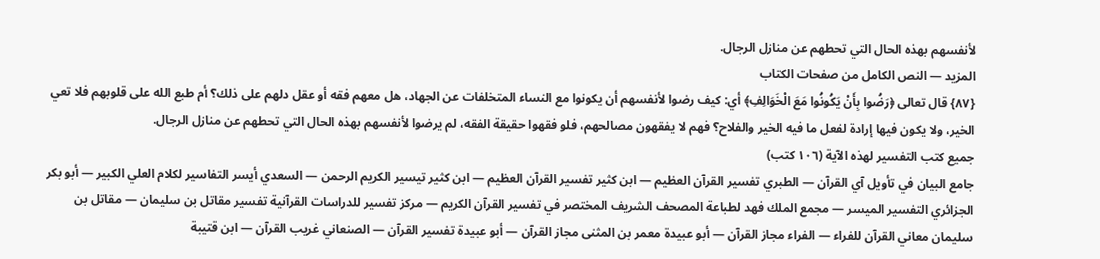لأنفسهم بهذه الحال التي تحطهم عن منازل الرجال.
المزيد — النص الكامل من صفحات الكتاب
{٨٧} قال تعالى ﴿رَضُوا بِأَنْ يَكُونُوا مَعَ الْخَوَالِفِ﴾ أي: كيف رضوا لأنفسهم أن يكونوا مع النساء المتخلفات عن الجهاد، هل معهم فقه أو عقل دلهم على ذلك؟ أم طبع الله على قلوبهم فلا تعي الخير، ولا يكون فيها إرادة لفعل ما فيه الخير والفلاح؟ فهم لا يفقهون مصالحهم، فلو فقهوا حقيقة الفقه، لم يرضوا لأنفسهم بهذه الحال التي تحطهم عن منازل الرجال.
جميع كتب التفسير لهذه الآية (١٠٦ كتب)
جامع البيان في تأويل آي القرآن — الطبري تفسير القرآن العظيم — ابن كثير تفسير القرآن العظيم — ابن كثير تيسير الكريم الرحمن — السعدي أيسر التفاسير لكلام العلي الكبير — أبو بكر الجزائري التفسير الميسر — مجمع الملك فهد لطباعة المصحف الشريف المختصر في تفسير القرآن الكريم — مركز تفسير للدراسات القرآنية تفسير مقاتل بن سليمان — مقاتل بن سليمان معاني القرآن للفراء — الفراء مجاز القرآن — أبو عبيدة معمر بن المثنى مجاز القرآن — أبو عبيدة تفسير القرآن — الصنعاني غريب القرآن — ابن قتيبة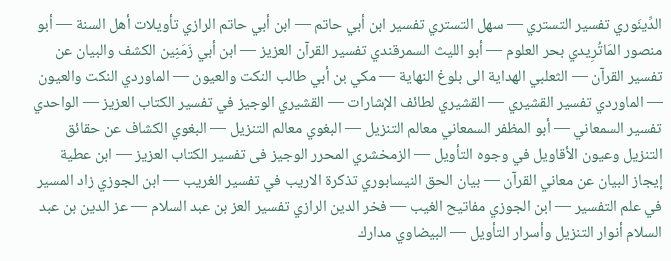الدِّينَوري تفسير التستري — سهل التستري تفسير ابن أبي حاتم — ابن أبي حاتم الرازي تأويلات أهل السنة — أبو منصور المَاتُرِيدي بحر العلوم — أبو الليث السمرقندي تفسير القرآن العزيز — ابن أبي زَمَنِين الكشف والبيان عن تفسير القرآن — الثعلبي الهداية الى بلوغ النهاية — مكي بن أبي طالب النكت والعيون — الماوردي النكت والعيون — الماوردي تفسير القشيري — القشيري لطائف الإشارات — القشيري الوجيز في تفسير الكتاب العزيز — الواحدي تفسير السمعاني — أبو المظفر السمعاني معالم التنزيل — البغوي معالم التنزيل — البغوي الكشاف عن حقائق التنزيل وعيون الأقاويل في وجوه التأويل — الزمخشري المحرر الوجيز فى تفسير الكتاب العزيز — ابن عطية إيجاز البيان عن معاني القرآن — بيان الحق النيسابوري تذكرة الاريب في تفسير الغريب — ابن الجوزي زاد المسير في علم التفسير — ابن الجوزي مفاتيح الغيب — فخر الدين الرازي تفسير العز بن عبد السلام — عز الدين بن عبد السلام أنوار التنزيل وأسرار التأويل — البيضاوي مدارك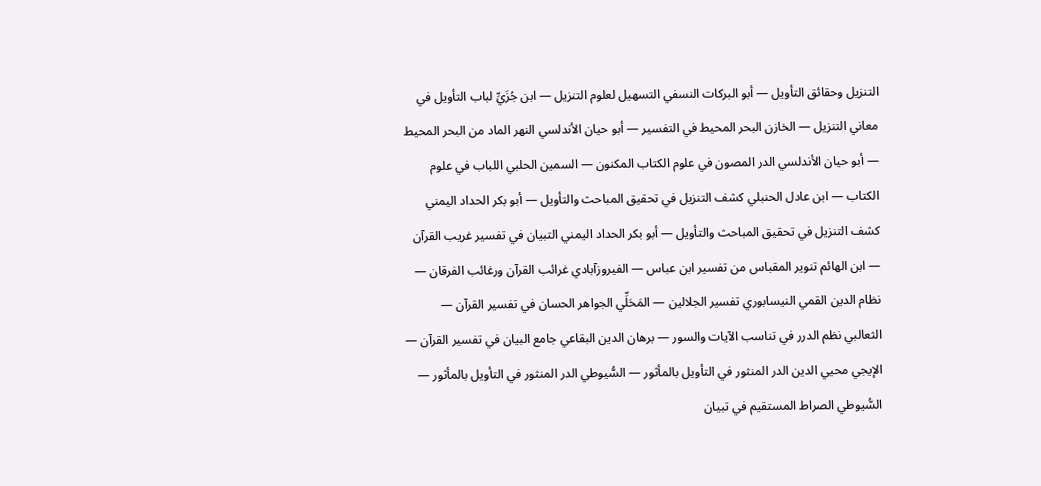التنزيل وحقائق التأويل — أبو البركات النسفي التسهيل لعلوم التنزيل — ابن جُزَيِّ لباب التأويل في معاني التنزيل — الخازن البحر المحيط في التفسير — أبو حيان الأندلسي النهر الماد من البحر المحيط — أبو حيان الأندلسي الدر المصون في علوم الكتاب المكنون — السمين الحلبي اللباب في علوم الكتاب — ابن عادل الحنبلي كشف التنزيل في تحقيق المباحث والتأويل — أبو بكر الحداد اليمني كشف التنزيل في تحقيق المباحث والتأويل — أبو بكر الحداد اليمني التبيان في تفسير غريب القرآن — ابن الهائم تنوير المقباس من تفسير ابن عباس — الفيروزآبادي غرائب القرآن ورغائب الفرقان — نظام الدين القمي النيسابوري تفسير الجلالين — المَحَلِّي الجواهر الحسان في تفسير القرآن — الثعالبي نظم الدرر في تناسب الآيات والسور — برهان الدين البقاعي جامع البيان في تفسير القرآن — الإيجي محيي الدين الدر المنثور في التأويل بالمأثور — السُّيوطي الدر المنثور في التأويل بالمأثور — السُّيوطي الصراط المستقيم في تبيان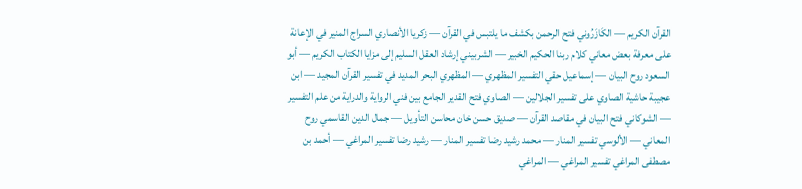القرآن الكريم — الكَازَرُوني فتح الرحمن بكشف ما يلتبس في القرآن — زكريا الأنصاري السراج المنير في الإعانة على معرفة بعض معاني كلام ربنا الحكيم الخبير — الشربيني إرشاد العقل السليم إلى مزايا الكتاب الكريم — أبو السعود روح البيان — إسماعيل حقي التفسير المظهري — المظهري البحر المديد في تفسير القرآن المجيد — ابن عجيبة حاشية الصاوي على تفسير الجلالين — الصاوي فتح القدير الجامع بين فني الرواية والدراية من علم التفسير — الشوكاني فتح البيان في مقاصد القرآن — صديق حسن خان محاسن التأويل — جمال الدين القاسمي روح المعاني — الألوسي تفسير المنار — محمد رشيد رضا تفسير المنار — رشيد رضا تفسير المراغي — أحمد بن مصطفى المراغي تفسير المراغي — المراغي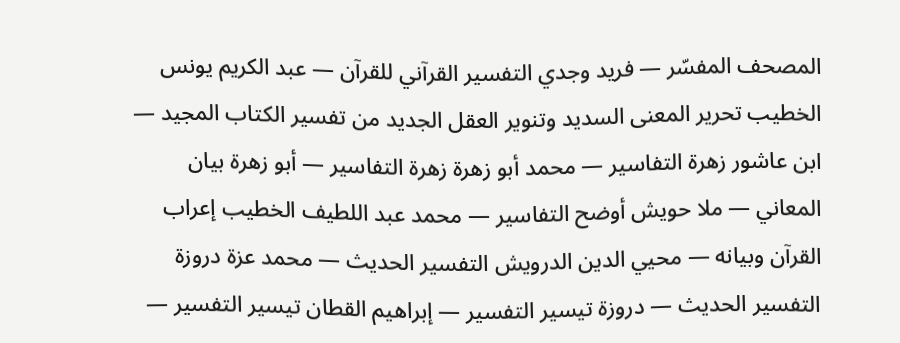المصحف المفسّر — فريد وجدي التفسير القرآني للقرآن — عبد الكريم يونس الخطيب تحرير المعنى السديد وتنوير العقل الجديد من تفسير الكتاب المجيد — ابن عاشور زهرة التفاسير — محمد أبو زهرة زهرة التفاسير — أبو زهرة بيان المعاني — ملا حويش أوضح التفاسير — محمد عبد اللطيف الخطيب إعراب القرآن وبيانه — محيي الدين الدرويش التفسير الحديث — محمد عزة دروزة التفسير الحديث — دروزة تيسير التفسير — إبراهيم القطان تيسير التفسير —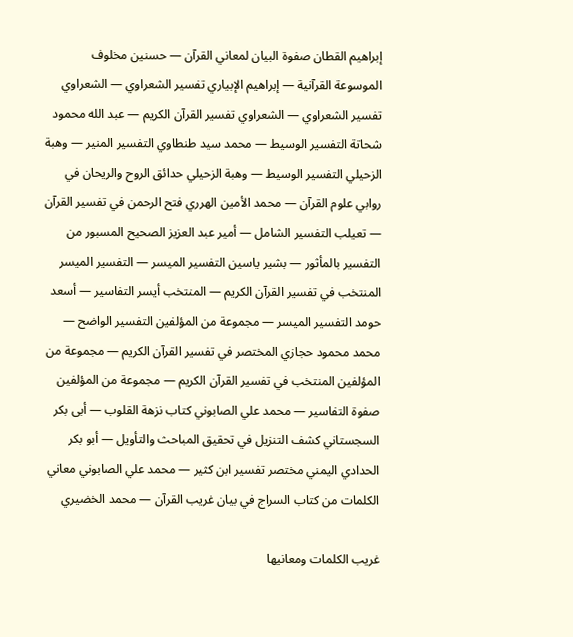إبراهيم القطان صفوة البيان لمعاني القرآن — حسنين مخلوف الموسوعة القرآنية — إبراهيم الإبياري تفسير الشعراوي — الشعراوي تفسير الشعراوي — الشعراوي تفسير القرآن الكريم — عبد الله محمود شحاتة التفسير الوسيط — محمد سيد طنطاوي التفسير المنير — وهبة الزحيلي التفسير الوسيط — وهبة الزحيلي حدائق الروح والريحان في روابي علوم القرآن — محمد الأمين الهرري فتح الرحمن في تفسير القرآن — تعيلب التفسير الشامل — أمير عبد العزيز الصحيح المسبور من التفسير بالمأثور — بشير ياسين التفسير الميسر — التفسير الميسر المنتخب في تفسير القرآن الكريم — المنتخب أيسر التفاسير — أسعد حومد التفسير الميسر — مجموعة من المؤلفين التفسير الواضح — محمد محمود حجازي المختصر في تفسير القرآن الكريم — مجموعة من المؤلفين المنتخب في تفسير القرآن الكريم — مجموعة من المؤلفين صفوة التفاسير — محمد علي الصابوني كتاب نزهة القلوب — أبى بكر السجستاني كشف التنزيل في تحقيق المباحث والتأويل — أبو بكر الحدادي اليمني مختصر تفسير ابن كثير — محمد علي الصابوني معاني الكلمات من كتاب السراج في بيان غريب القرآن — محمد الخضيري

غريب الكلمات ومعانيها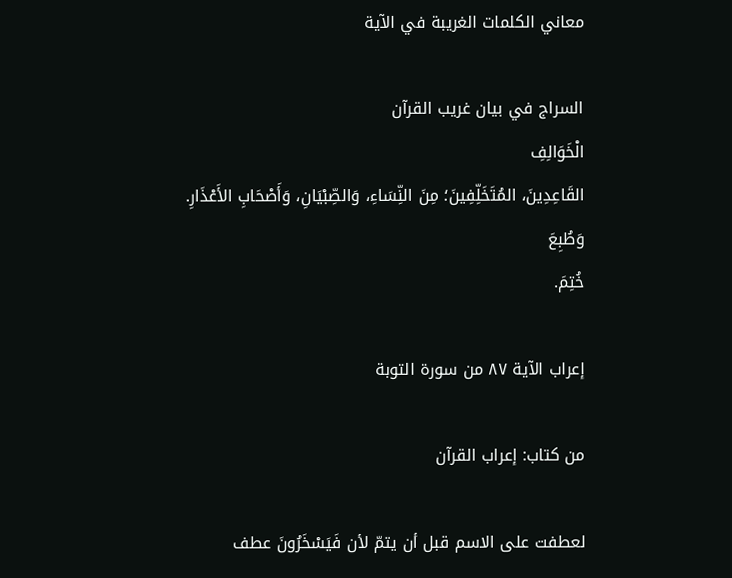معاني الكلمات الغريبة في الآية

السراج في بيان غريب القرآن
الْخَوَالِفِ
القَاعِدِينَ، المُتَخَلِّفِينَ؛ مِنَ النِّسَاءِ، وَالصِّبْيَانِ، وَأَصْحَابِ الأَعْذَارِ.
وَطُبِعَ
خُتِمَ.

إعراب الآية ٨٧ من سورة التوبة

من كتاب: إعراب القرآن

لعطفت على الاسم قبل أن يتمّ لأن فَيَسْخَرُونَ عطف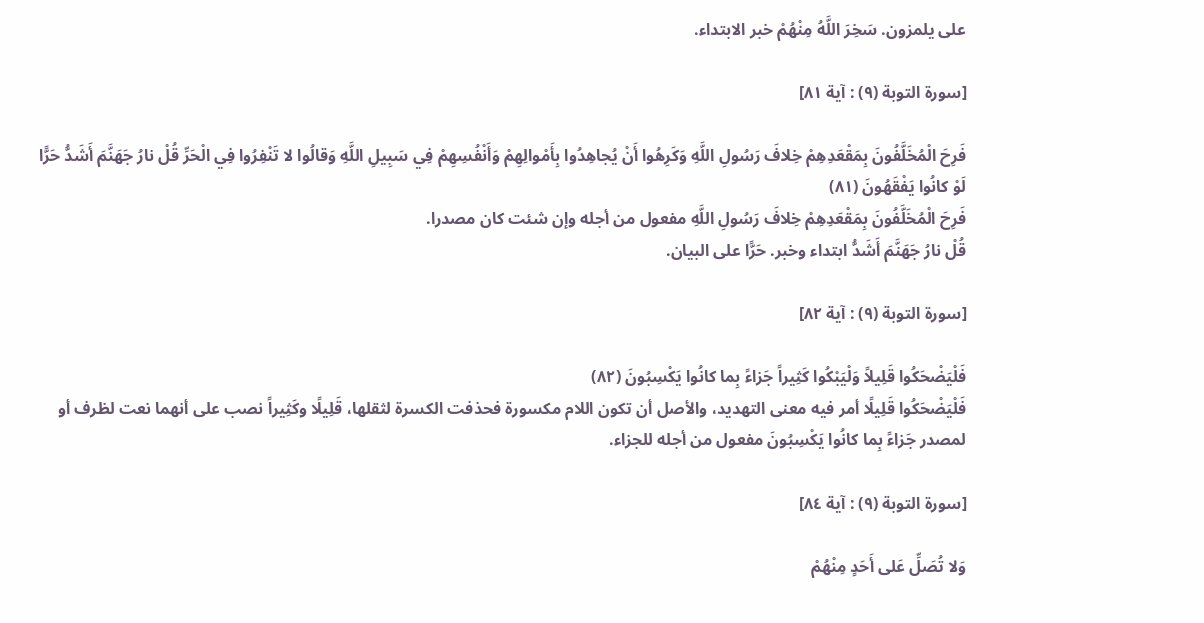على يلمزون. سَخِرَ اللَّهُ مِنْهُمْ خبر الابتداء.

[سورة التوبة (٩) : آية ٨١]

فَرِحَ الْمُخَلَّفُونَ بِمَقْعَدِهِمْ خِلافَ رَسُولِ اللَّهِ وَكَرِهُوا أَنْ يُجاهِدُوا بِأَمْوالِهِمْ وَأَنْفُسِهِمْ فِي سَبِيلِ اللَّهِ وَقالُوا لا تَنْفِرُوا فِي الْحَرِّ قُلْ نارُ جَهَنَّمَ أَشَدُّ حَرًّا لَوْ كانُوا يَفْقَهُونَ (٨١)
فَرِحَ الْمُخَلَّفُونَ بِمَقْعَدِهِمْ خِلافَ رَسُولِ اللَّهِ مفعول من أجله وإن شئت كان مصدرا.
قُلْ نارُ جَهَنَّمَ أَشَدُّ ابتداء وخبر. حَرًّا على البيان.

[سورة التوبة (٩) : آية ٨٢]

فَلْيَضْحَكُوا قَلِيلاً وَلْيَبْكُوا كَثِيراً جَزاءً بِما كانُوا يَكْسِبُونَ (٨٢)
فَلْيَضْحَكُوا قَلِيلًا أمر فيه معنى التهديد، والأصل أن تكون اللام مكسورة فحذفت الكسرة لثقلها، قَلِيلًا وكَثِيراً نصب على أنهما نعت لظرف أو لمصدر جَزاءً بِما كانُوا يَكْسِبُونَ مفعول من أجله للجزاء.

[سورة التوبة (٩) : آية ٨٤]

وَلا تُصَلِّ عَلى أَحَدٍ مِنْهُمْ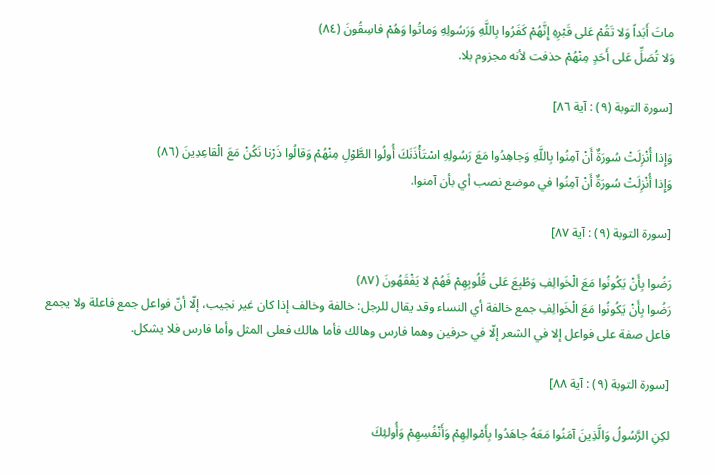ماتَ أَبَداً وَلا تَقُمْ عَلى قَبْرِهِ إِنَّهُمْ كَفَرُوا بِاللَّهِ وَرَسُولِهِ وَماتُوا وَهُمْ فاسِقُونَ (٨٤)
وَلا تُصَلِّ عَلى أَحَدٍ مِنْهُمْ حذفت لأنه مجزوم بلا.

[سورة التوبة (٩) : آية ٨٦]

وَإِذا أُنْزِلَتْ سُورَةٌ أَنْ آمِنُوا بِاللَّهِ وَجاهِدُوا مَعَ رَسُولِهِ اسْتَأْذَنَكَ أُولُوا الطَّوْلِ مِنْهُمْ وَقالُوا ذَرْنا نَكُنْ مَعَ الْقاعِدِينَ (٨٦)
وَإِذا أُنْزِلَتْ سُورَةٌ أَنْ آمِنُوا في موضع نصب أي بأن آمنوا.

[سورة التوبة (٩) : آية ٨٧]

رَضُوا بِأَنْ يَكُونُوا مَعَ الْخَوالِفِ وَطُبِعَ عَلى قُلُوبِهِمْ فَهُمْ لا يَفْقَهُونَ (٨٧)
رَضُوا بِأَنْ يَكُونُوا مَعَ الْخَوالِفِ جمع خالفة أي النساء وقد يقال للرجل: خالفة وخالف إذا كان غير نجيب، إلّا أنّ فواعل جمع فاعلة ولا يجمع فاعل صفة على فواعل إلا في الشعر إلّا في حرفين وهما فارس وهالك فأما هالك فعلى المثل وأما فارس فلا يشكل.

[سورة التوبة (٩) : آية ٨٨]

لكِنِ الرَّسُولُ وَالَّذِينَ آمَنُوا مَعَهُ جاهَدُوا بِأَمْوالِهِمْ وَأَنْفُسِهِمْ وَأُولئِكَ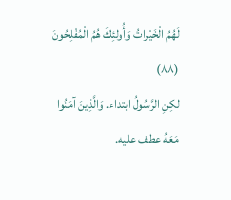لَهُمُ الْخَيْراتُ وَأُولئِكَ هُمُ الْمُفْلِحُونَ (٨٨)
لكِنِ الرَّسُولُ ابتداء. وَالَّذِينَ آمَنُوا مَعَهُ عطف عليه.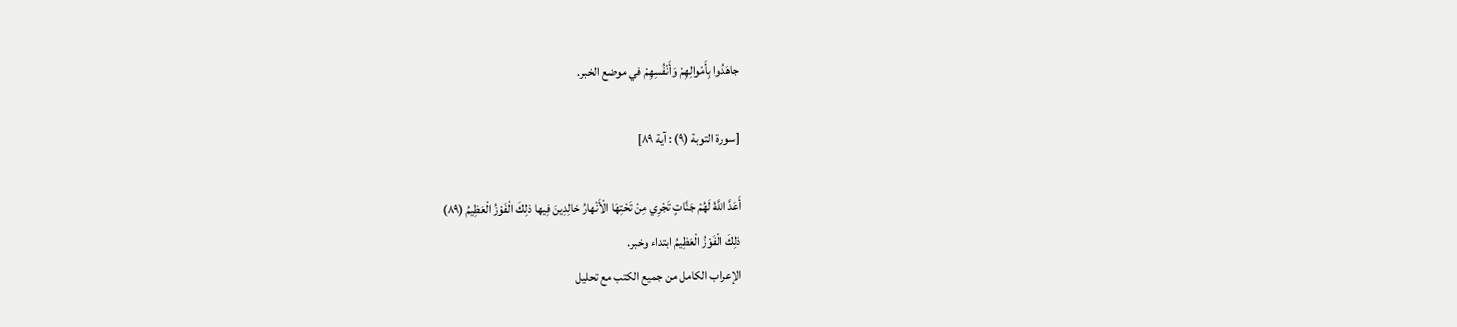جاهَدُوا بِأَمْوالِهِمْ وَأَنْفُسِهِمْ في موضع الخبر.

[سورة التوبة (٩) : آية ٨٩]

أَعَدَّ اللَّهُ لَهُمْ جَنَّاتٍ تَجْرِي مِنْ تَحْتِهَا الْأَنْهارُ خالِدِينَ فِيها ذلِكَ الْفَوْزُ الْعَظِيمُ (٨٩)
ذلِكَ الْفَوْزُ الْعَظِيمُ ابتداء وخبر.
الإعراب الكامل من جميع الكتب مع تحليل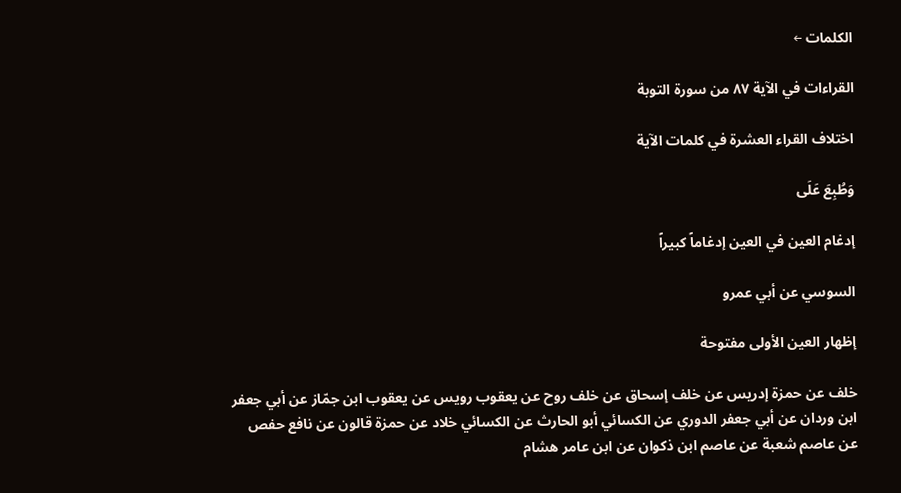الكلمات ←

القراءات في الآية ٨٧ من سورة التوبة

اختلاف القراء العشرة في كلمات الآية

وَطُبِعَ عَلَى

إدغام العين في العين إدغاماً كبيراً

السوسي عن أبي عمرو

إظهار العين الأولى مفتوحة

خلف عن حمزة إدريس عن خلف إسحاق عن خلف روح عن يعقوب رويس عن يعقوب ابن جمّاز عن أبي جعفر ابن وردان عن أبي جعفر الدوري عن الكسائي أبو الحارث عن الكسائي خلاد عن حمزة قالون عن نافع حفص عن عاصم شعبة عن عاصم ابن ذكوان عن ابن عامر هشام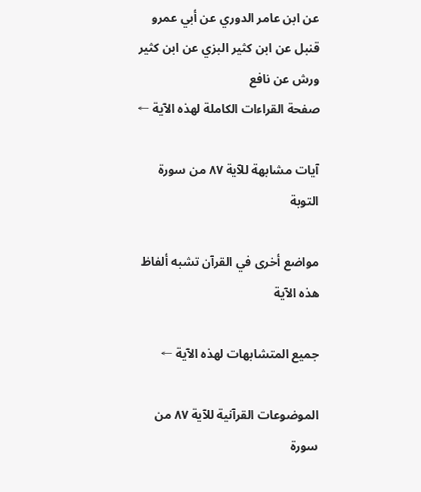عن ابن عامر الدوري عن أبي عمرو قنبل عن ابن كثير البزي عن ابن كثير ورش عن نافع
صفحة القراءات الكاملة لهذه الآية ←

آيات مشابهة للآية ٨٧ من سورة التوبة

مواضع أخرى في القرآن تشبه ألفاظ هذه الآية

جميع المتشابهات لهذه الآية ←

الموضوعات القرآنية للآية ٨٧ من سورة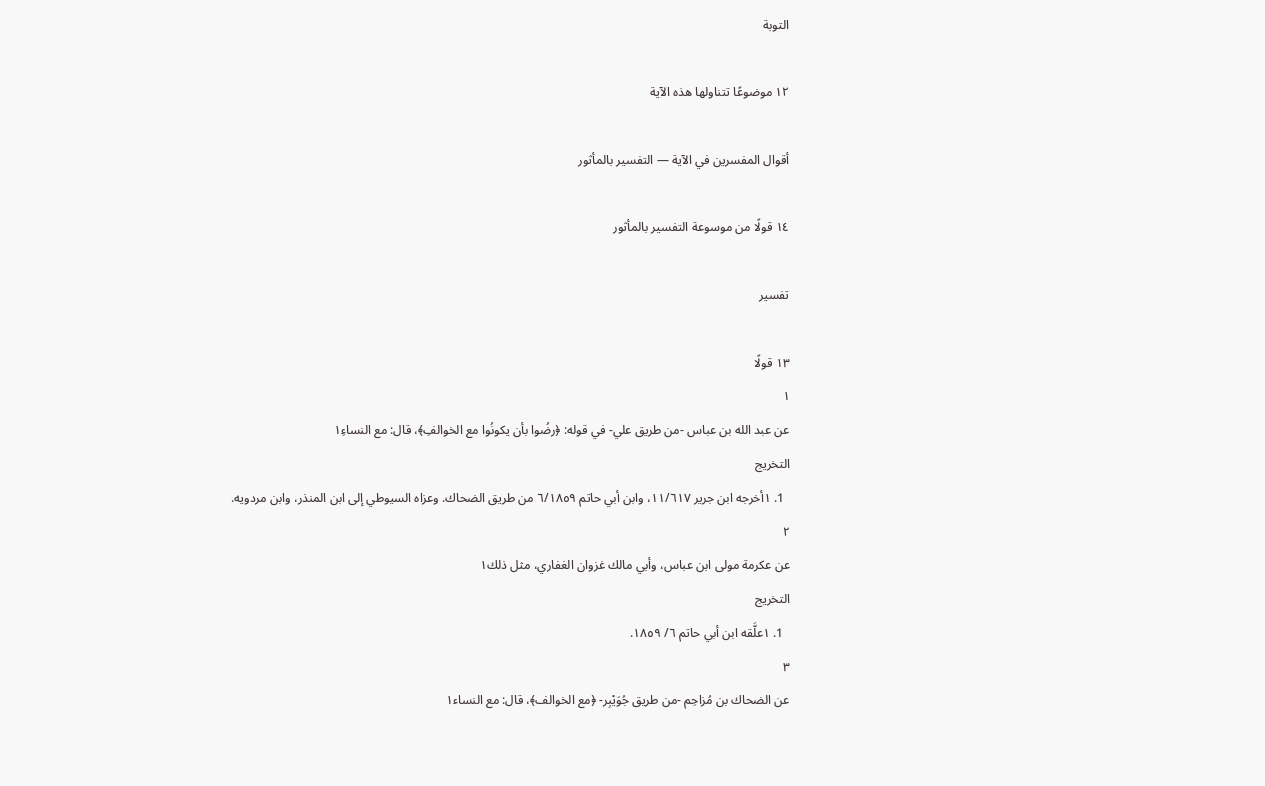التوبة

١٢ موضوعًا تتناولها هذه الآية

أقوال المفسرين في الآية — التفسير بالمأثور

١٤ قولًا من موسوعة التفسير بالمأثور

تفسير

١٣ قولًا
١
عن عبد الله بن عباس -من طريق علي- في قوله: ﴿رضُوا بأن يكونُوا مع الخوالفِ﴾، قال: مع النساءِ١
التخريج
  1. ١أخرجه ابن جرير ١١/٦١٧، وابن أبي حاتم ٦/١٨٥٩ من طريق الضحاك. وعزاه السيوطي إلى ابن المنذر، وابن مردويه.
٢
عن عكرمة مولى ابن عباس، وأبي مالك غزوان الغفاري، مثل ذلك١
التخريج
  1. ١علَّقه ابن أبي حاتم ٦/ ١٨٥٩.
٣
عن الضحاك بن مُزاحِم -من طريق جُوَيْبِر- ﴿مع الخوالف﴾، قال: مع النساء١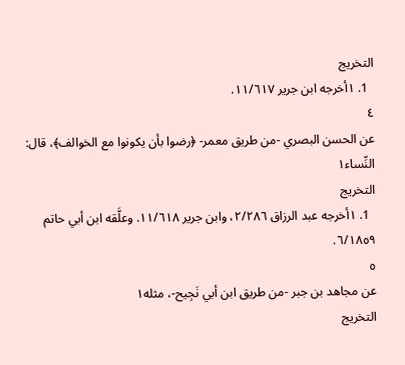التخريج
  1. ١أخرجه ابن جرير ١١/٦١٧.
٤
عن الحسن البصري -من طريق معمر- ﴿رضوا بأن يكونوا مع الخوالف﴾، قال: النِّساء١
التخريج
  1. ١أخرجه عبد الرزاق ٢/٢٨٦، وابن جرير ١١/٦١٨. وعلَّقه ابن أبي حاتم ٦/١٨٥٩.
٥
عن مجاهد بن جبر -من طريق ابن أبي نَجِيح-، مثله١
التخريج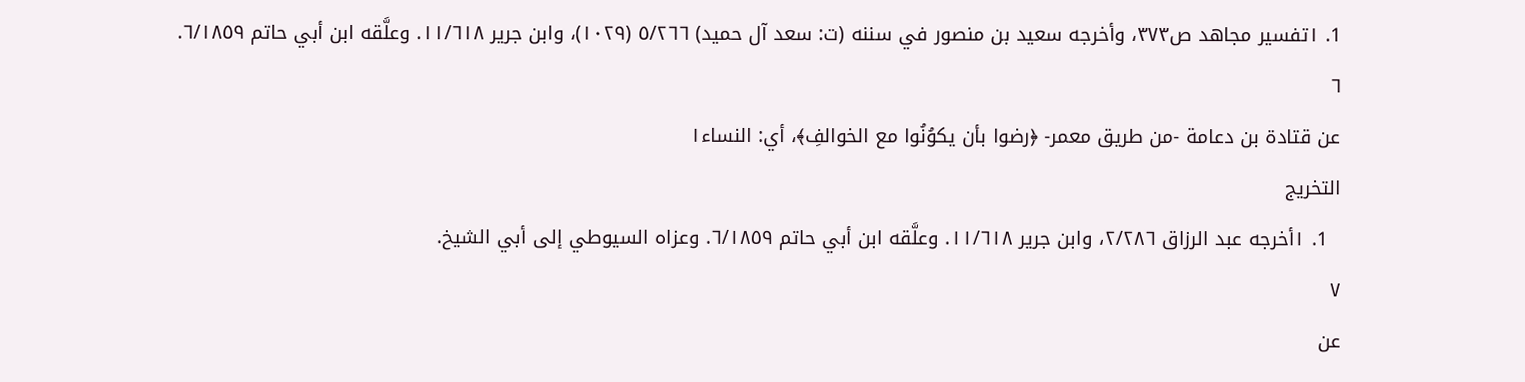1. ١تفسير مجاهد ص٣٧٣، وأخرجه سعيد بن منصور في سننه (ت: سعد آل حميد) ٥/٢٦٦ (١٠٢٩)، وابن جرير ١١/٦١٨. وعلَّقه ابن أبي حاتم ٦/١٨٥٩.
٦
عن قتادة بن دعامة -من طريق معمر- ﴿رضوا بأن يكوُنُوا مع الخوالفِ﴾، أي: النساء١
التخريج
  1. ١أخرجه عبد الرزاق ٢/٢٨٦، وابن جرير ١١/٦١٨. وعلَّقه ابن أبي حاتم ٦/١٨٥٩. وعزاه السيوطي إلى أبي الشيخ.
٧
عن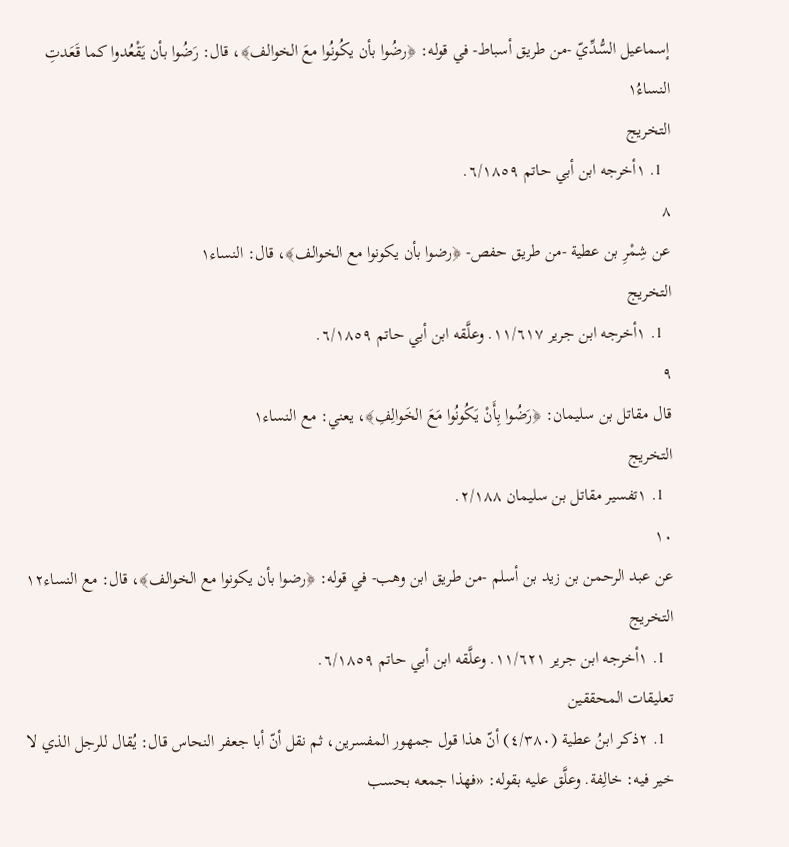إسماعيل السُّدِّيّ -من طريق أسباط- في قوله: ﴿رضُوا بأن يكُونُوا معَ الخوالف﴾، قال: رَضُوا بأن يَقْعُدوا كما قَعَدتِ النساءُ١
التخريج
  1. ١أخرجه ابن أبي حاتم ٦/١٨٥٩.
٨
عن شِمْرِ بن عطية -من طريق حفص- ﴿رضوا بأن يكونوا مع الخوالف﴾، قال: النساء١
التخريج
  1. ١أخرجه ابن جرير ١١/٦١٧. وعلَّقه ابن أبي حاتم ٦/١٨٥٩.
٩
قال مقاتل بن سليمان: ﴿رَضُوا بِأَنْ يَكُونُوا مَعَ الخَوالِفِ﴾، يعني: مع النساء١
التخريج
  1. ١تفسير مقاتل بن سليمان ٢/١٨٨.
١٠
عن عبد الرحمن بن زيد بن أسلم -من طريق ابن وهب- في قوله: ﴿رضوا بأن يكونوا مع الخوالف﴾، قال: مع النساء١٢
التخريج
  1. ١أخرجه ابن جرير ١١/٦٢١. وعلَّقه ابن أبي حاتم ٦/١٨٥٩.
تعليقات المحققين
  1. ٢ذكر ابنُ عطية (٤/٣٨٠) أنّ هذا قول جمهور المفسرين، ثم نقل أنّ أبا جعفر النحاس قال: يُقال للرجل الذي لا خير فيه: خالِفة. وعلَّق عليه بقوله: «فهذا جمعه بحسب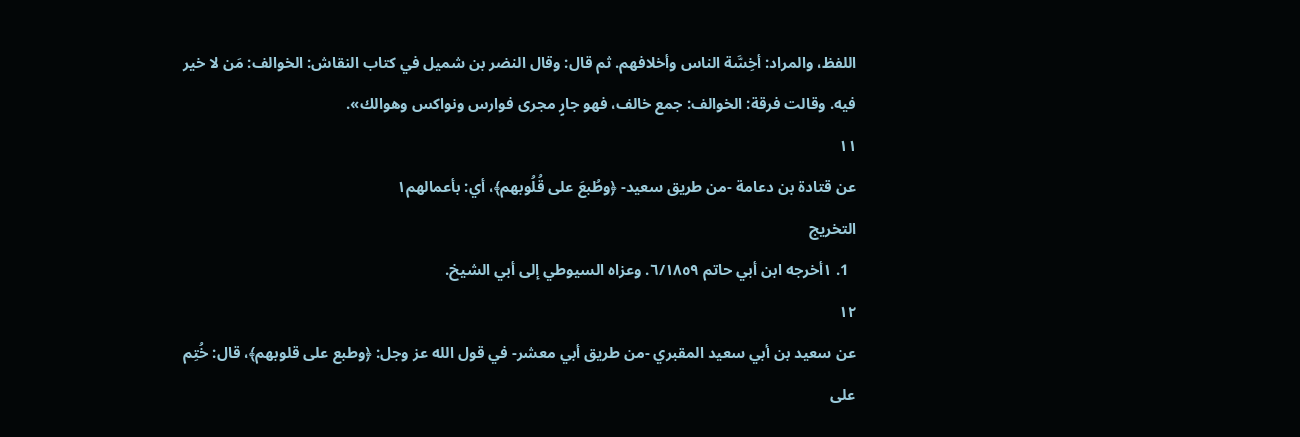اللفظ، والمراد: أخِسَّة الناس وأخلافهم. ثم قال: وقال النضر بن شميل في كتاب النقاش: الخوالف: مَن لا خير فيه. وقالت فرقة: الخوالف: جمع خالف، فهو جارٍ مجرى فوارس ونواكس وهوالك».
١١
عن قتادة بن دعامة -من طريق سعيد- ﴿وطُبعَ على قُلُوبهم﴾، أي: بأعمالهم١
التخريج
  1. ١أخرجه ابن أبي حاتم ٦/١٨٥٩. وعزاه السيوطي إلى أبي الشيخ.
١٢
عن سعيد بن أبي سعيد المقبري -من طريق أبي معشر- في قول الله عز وجل: ﴿وطبع على قلوبهم﴾، قال: خُتِم على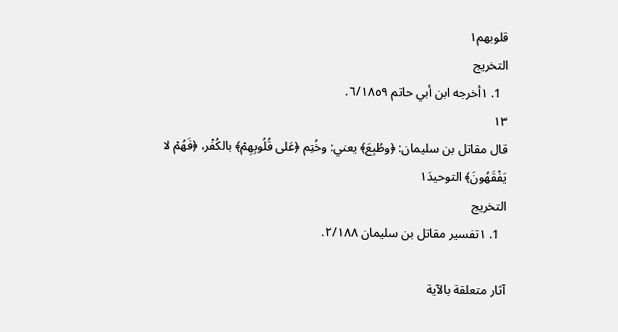قلوبهم١
التخريج
  1. ١أخرجه ابن أبي حاتم ٦/١٨٥٩.
١٣
قال مقاتل بن سليمان: ﴿وطُبِعَ﴾ يعني: وخُتِم ﴿عَلى قُلُوبِهِمْ﴾ بالكُفْر، ﴿فَهُمْ لا يَفْقَهُونَ﴾ التوحيدَ١
التخريج
  1. ١تفسير مقاتل بن سليمان ٢/١٨٨.

آثار متعلقة بالآية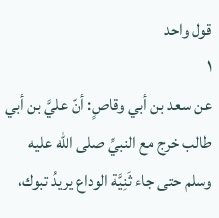قول واحد
١
عن سعد بن أبي وقاصٍ: أنّ عليَّ بن أبي طالب خرج مع النبيِّ صلى الله عليه وسلم حتى جاء ثَنِيَّة الوداع يريدُ تبوك،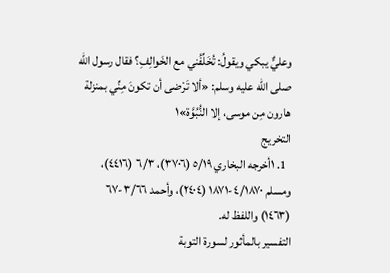وعليٌّ يبكي ويقولُ: تُخَلِّفُني مع الخَوالِفِ؟ فقال رسول الله صلى الله عليه وسلم: «ألا تَرْضى أن تكونَ مِنِّي بمنزلة هارون مِن موسى، إلا النُّبُوَّة»١
التخريج
  1. ١أخرجه البخاري ٥/١٩ (٣٧٠٦)، ٦/٣ (٤٤١٦)، ومسلم ٤/١٨٧٠-١٨٧١ (٢٤٠٤)، وأحمد ٣/٦٦-٦٧ (١٤٦٣) واللفظ له.
التفسير بالمأثور لسورة التوبة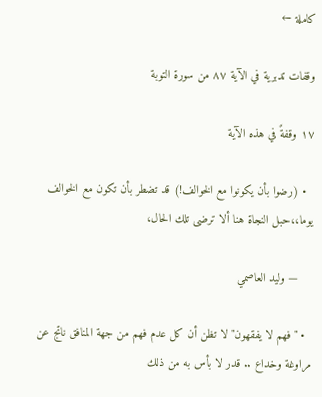كاملة ←

وقفات تدبرية في الآية ٨٧ من سورة التوبة

١٧ وقفةً في هذه الآية

  • (رضوا بأن يكونوا مع الخوالف!) قد تضطر بأن تكون مع الخوالف يوما،،حبل النجاة هنا ألا ترضى تلك الحال،

    — وليد العاصمي

  • "فهم لا يفقهون" لا تظن أن كل عدم فهم من جهة المنافق ناتج عن مراوغة وخداع .. قدر لا بأس به من ذلك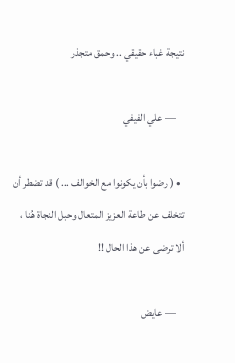نتيجة غباء حقيقي .. وحمق متجذر

    — علي الفيفي

  • ( رضوا بأن يكونوا مع الخوالف ... ) قد تضطر أن تتخلف عن طاعة العزيز المتعال وحبل النجاة هُنا ، ألا ترضى عن هذا الحال !!

    — عايض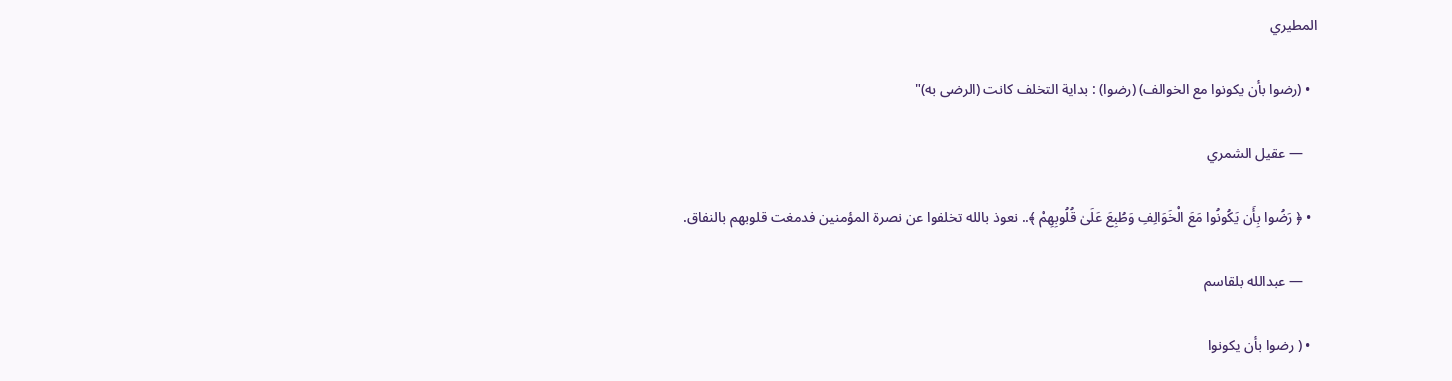المطيري

  • (رضوا بأن يكونوا مع الخوالف) (رضوا) : بداية التخلف كانت (الرضى به)"

    — عقيل الشمري

  • ﴿ رَضُوا بِأَن يَكُونُوا مَعَ الْخَوَالِفِ وَطُبِعَ عَلَىٰ قُلُوبِهِمْ ﴾.. نعوذ بالله تخلفوا عن نصرة المؤمنين فدمغت قلوبهم بالنفاق.

    — عبدالله بلقاسم

  • ( رضوا بأن يكونوا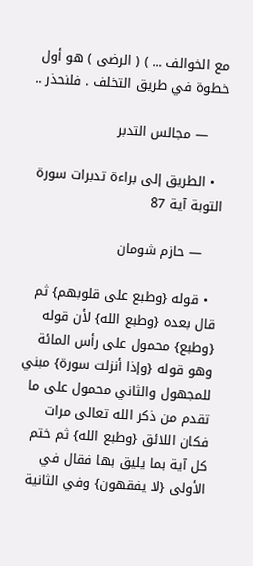مع الخوالف ... ) ( الرضى ) هو أول خطوة في طريق التخلف . فلنحذر ..

    — مجالس التدبر

  • الطريق إلى براءة تدبرات سورة التوبة آية 87

    — حازم شومان

  • قوله {وطبع على قلوبهم} ثم قال بعده {وطبع الله} لأن قوله {وطبع} محمول على رأس المائة وهو قوله {وإذا أنزلت سورة} مبني للمجهول والثاني محمول على ما تقدم من ذكر الله تعالى مرات فكان اللائق {وطبع الله} ثم ختم كل آية بما يليق بها فقال في الأولى {لا يفقهون} وفي الثانية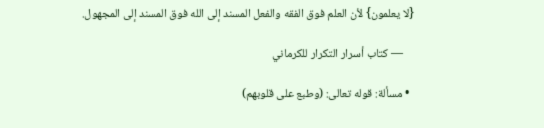{لا يعلمون} لأن العلم فوق الفقه والفعل المسند إلى الله فوق المسند إلى المجهول.

    — كتاب أسرار التكرار للكرماني

  • مسألة: قوله تعالى: (وطبع على قلوبهم)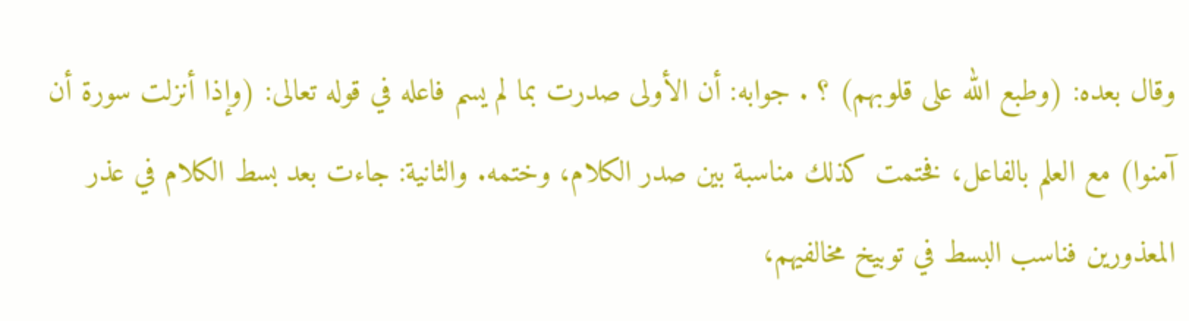وقال بعده: (وطبع الله على قلوبهم) ؟ . جوابه: أن الأولى صدرت بما لم يسم فاعله في قوله تعالى: (وإذا أنزلت سورة أن آمنوا) مع العلم بالفاعل، فختمت كذلك مناسبة بين صدر الكلام، وختمه. والثانية: جاءت بعد بسط الكلام في عذر المعذورين فناسب البسط في توبيخ مخالفيهم،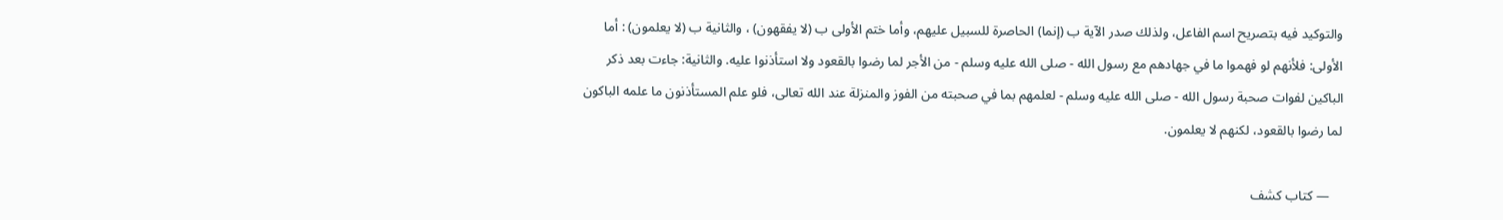والتوكيد فيه بتصريح اسم الفاعل، ولذلك صدر الآية ب (إنما) الحاصرة للسبيل عليهم، وأما ختم الأولى ب (لا يفقهون) ، والثانية ب (لا يعلمون) : أما الأولى: فلأنهم لو فهموا ما في جهادهم مع رسول الله - صلى الله عليه وسلم - من الأجر لما رضوا بالقعود ولا استأذنوا عليه. والثانية: جاءت بعد ذكر الباكين لفوات صحبة رسول الله - صلى الله عليه وسلم - لعلمهم بما في صحبته من الفوز والمنزلة عند الله تعالى، فلو علم المستأذنون ما علمه الباكون لما رضوا بالقعود، لكنهم لا يعلمون.

    — كتاب كشف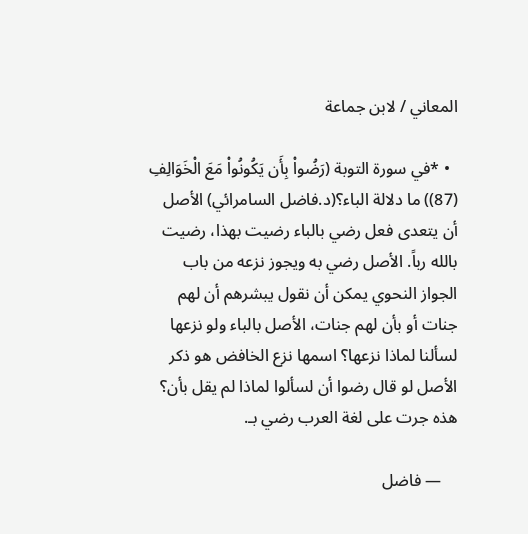المعاني / لابن جماعة

  • *في سورة التوبة (رَضُواْ بِأَن يَكُونُواْ مَعَ الْخَوَالِفِ (87)) ما دلالة الباء؟(د.فاضل السامرائي) الأصل أن يتعدى فعل رضي بالباء رضيت بهذا، رضيت بالله رباً. الأصل رضي به ويجوز نزعه من باب الجواز النحوي يمكن أن نقول يبشرهم أن لهم جنات أو بأن لهم جنات، الأصل بالباء ولو نزعها لسألنا لماذا نزعها؟ اسمها نزع الخافض هو ذكر الأصل لو قال رضوا أن لسألوا لماذا لم يقل بأن؟ هذه جرت على لغة العرب رضي بـ.

    — فاضل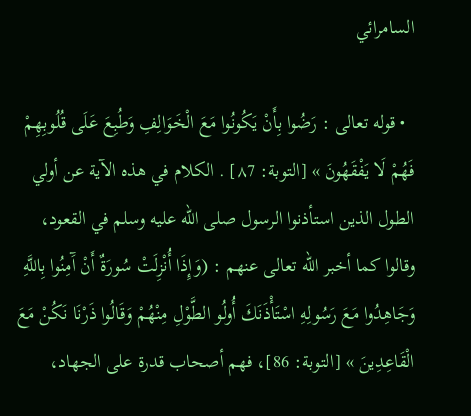السامرائي

  • قوله تعالى : رَضُوا بِأَنْ يَكُونُوا مَعَ الْخَوَالِفِ وَطُبِعَ عَلَى قُلُوبِهِمْ فَهُمْ لَا يَفْقَهُونَ » [التوبة: ۸7] . الكلام في هذه الآية عن أولي الطول الذين استأذنوا الرسول صلى الله عليه وسلم في القعود، وقالوا كما أخبر الله تعالى عنهم : (وَإِذَا أُنْزِلَتْ سُورَةٌ أَنْ آَمِنُوا بِاللَّهِ وَجَاهِدُوا مَعَ رَسُولِهِ اسْتَأْذَنَكَ أُولُو الطَّوْلِ مِنْهُمْ وَقَالُوا ذَرْنَا نَكُنْ مَعَ الْقَاعِدِينَ » [التوبة: 86]، فهم أصحاب قدرة على الجهاد،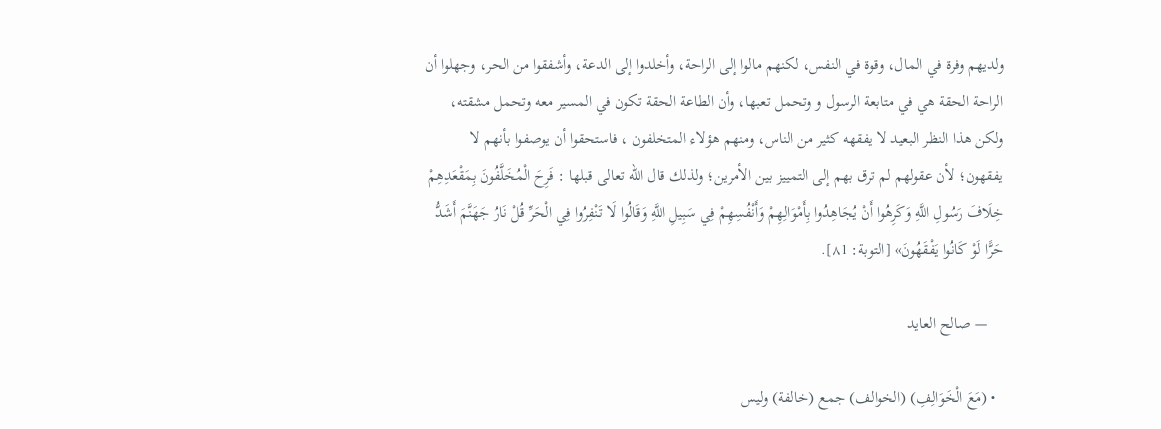ولديهم وفرة في المال، وقوة في النفس، لكنهم مالوا إلى الراحة، وأخلدوا إلى الدعة، وأشفقوا من الحر، وجهلوا أن الراحة الحقة هي في متابعة الرسول و وتحمل تعبها، وأن الطاعة الحقة تكون في المسير معه وتحمل مشقته، ولكن هذا النظر البعيد لا يفقهه كثير من الناس، ومنهم هؤلاء المتخلفون ، فاستحقوا أن يوصفوا بأنهم لا يفقهون؛ لأن عقولهم لم ترق بهم إلى التمييز بين الأمرين؛ ولذلك قال الله تعالی قبلها : فَرِحَ الْمُخَلَّفُونَ بِمَقْعَدِهِمْ خِلَافَ رَسُولِ اللَّهِ وَكَرِهُوا أَنْ يُجَاهِدُوا بِأَمْوَالِهِمْ وَأَنْفُسِهِمْ فِي سَبِيلِ اللَّهِ وَقَالُوا لَا تَنْفِرُوا فِي الْحَرِّ قُلْ نَارُ جَهَنَّمَ أَشَدُّ حَرًّا لَوْ كَانُوا يَفْقَهُونَ» [التوبة: ۸1].

    — صالح العايد

  • (مَعَ الْخَوَالِفِ) (الخوالف) جمع (خالفة) وليس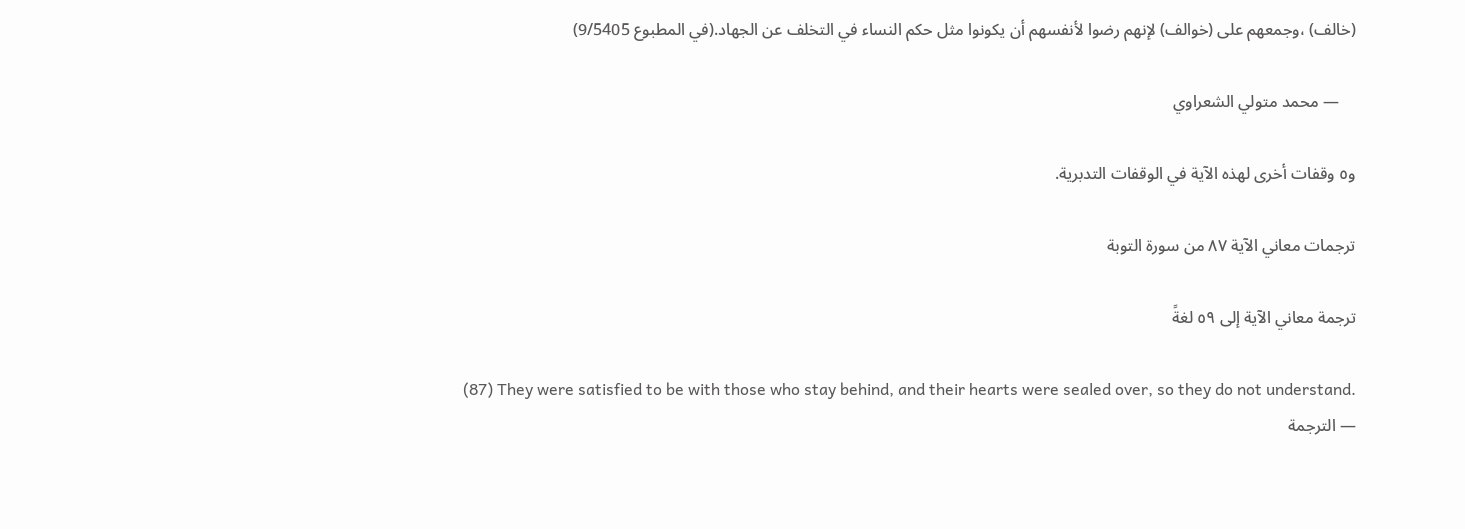(خالف) ،وجمعهم على (خوالف) لإنهم رضوا لأنفسهم أن يكونوا مثل حكم النساء في التخلف عن الجهاد.(في المطبوع 9/5405)

    — محمد متولي الشعراوي

و٥ وقفات أخرى لهذه الآية في الوقفات التدبرية.

ترجمات معاني الآية ٨٧ من سورة التوبة

ترجمة معاني الآية إلى ٥٩ لغةً

(87) They were satisfied to be with those who stay behind, and their hearts were sealed over, so they do not understand.
— الترجمة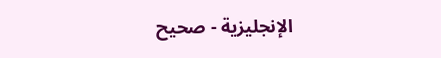الإنجليزية - صحيح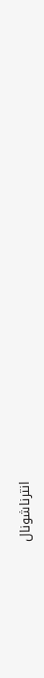انترناشونال